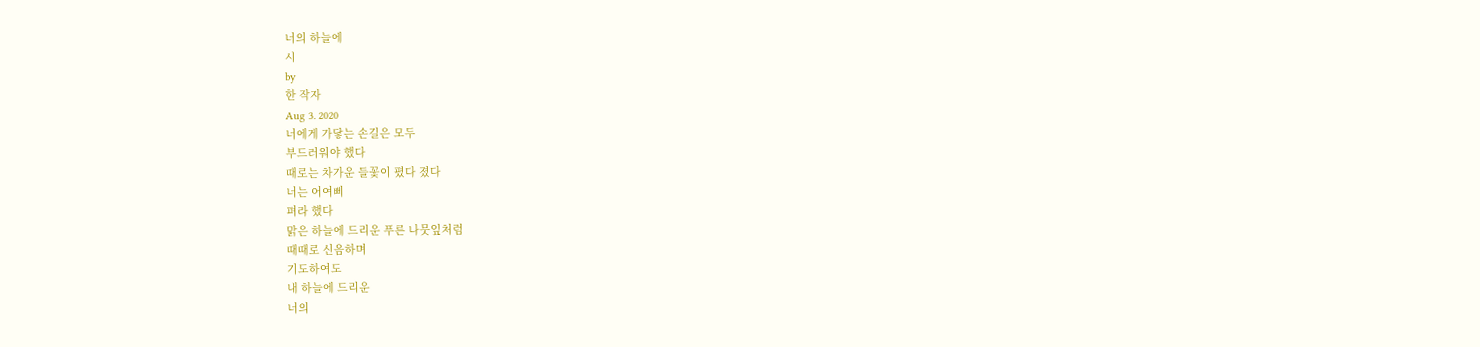너의 하늘에
시
by
한 작자
Aug 3. 2020
너에게 가닿는 손길은 모두
부드러워야 했다
때로는 차가운 들꽃이 폈다 졌다
너는 어여삐
펴라 했다
맑은 하늘에 드리운 푸른 나뭇잎처럼
때때로 신음하며
기도하여도
내 하늘에 드리운
너의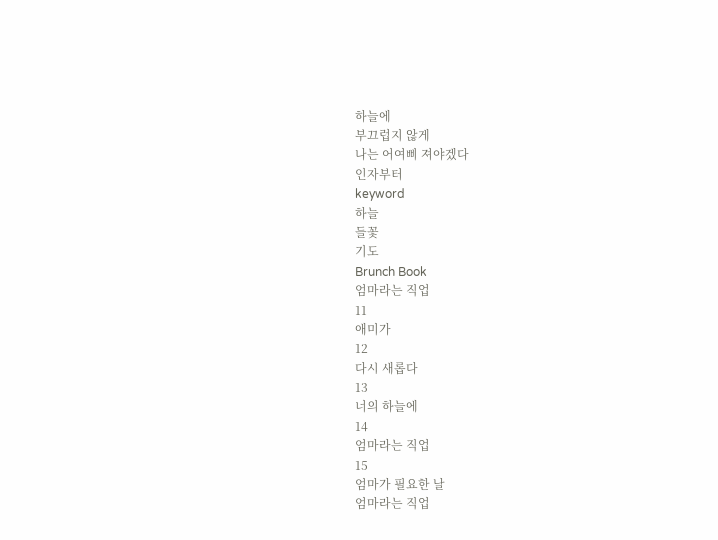하늘에
부끄럽지 않게
나는 어여삐 져야겠다
인자부터
keyword
하늘
들꽃
기도
Brunch Book
엄마라는 직업
11
애미가
12
다시 새롭다
13
너의 하늘에
14
엄마라는 직업
15
엄마가 필요한 날
엄마라는 직업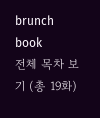brunch book
전체 목차 보기 (총 19화)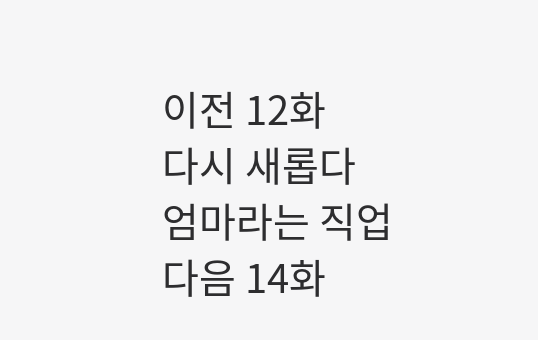이전 12화
다시 새롭다
엄마라는 직업
다음 14화